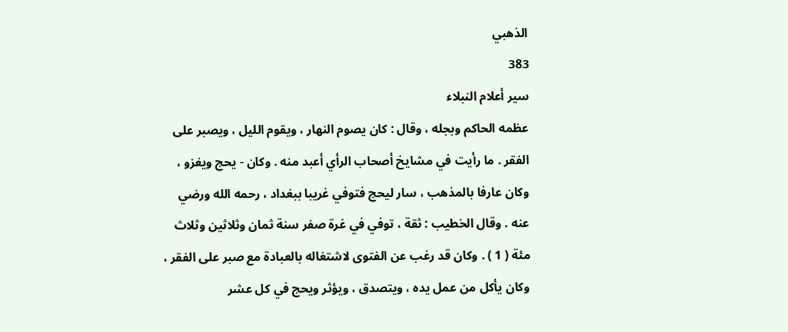الذهبي
383
سير أعلام النبلاء
عظمه الحاكم وبجله ، وقال : كان يصوم النهار ، ويقوم الليل ، ويصبر على الفقر . ما رأيت في مشايخ أصحاب الرأي أعبد منه . وكان - يحج ويغزو ، وكان عارفا بالمذهب ، سار ليحج فتوفي غريبا ببغداد ، رحمه الله ورضي عنه . وقال الخطيب : ثقة ، توفي في غرة صفر سنة ثمان وثلاثين وثلاث مئة ( 1 ) . وكان قد رغب عن الفتوى لاشتغاله بالعبادة مع صبر على الفقر ، وكان يأكل من عمل يده ، ويتصدق ، ويؤثر ويحج في كل عشر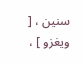سنين ، [ ويغزو ] ،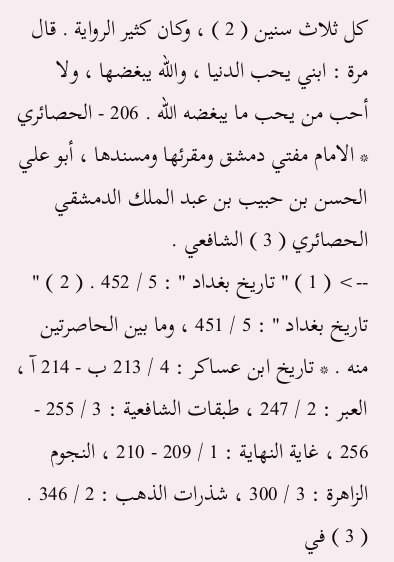كل ثلاث سنين ( 2 ) ، وكان كثير الرواية . قال مرة : ابني يحب الدنيا ، والله يبغضها ، ولا أحب من يحب ما يبغضه الله . 206 - الحصائري * الامام مفتي دمشق ومقرئها ومسندها ، أبو علي الحسن بن حبيب بن عبد الملك الدمشقي الحصائري ( 3 ) الشافعي .
--> ( 1 ) " تاريخ بغداد " : 5 / 452 . ( 2 ) " تاريخ بغداد " : 5 / 451 ، وما بين الحاصرتين منه . * تاريخ ابن عساكر : 4 / 213 ب - 214 آ ، العبر : 2 / 247 ، طبقات الشافعية : 3 / 255 - 256 ، غاية النهاية : 1 / 209 - 210 ، النجوم الزاهرة : 3 / 300 ، شذرات الذهب : 2 / 346 . ( 3 ) في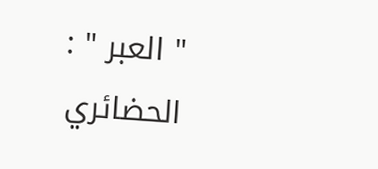" العبر " : الحضائري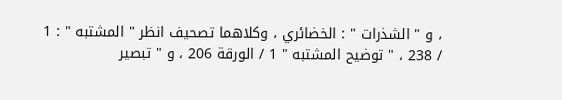، و " الشذرات " : الخضائري ، وكلاهما تصحيف انظر " المشتبه " : 1 / 238 ، " توضيح المشتبه " 1 / الورقة 206 ، و " تبصير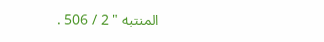المنتبه " 2 / 506 .